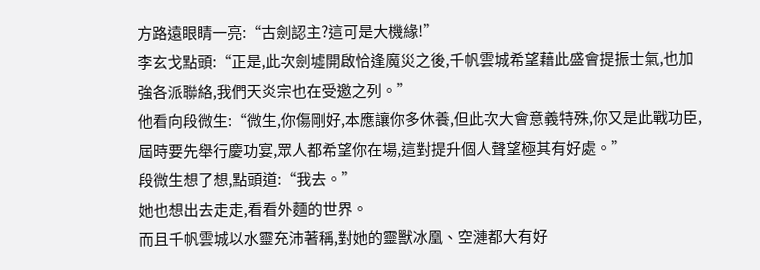方路遠眼睛一亮:“古劍認主?這可是大機緣!”
李玄戈點頭:“正是,此次劍墟開啟恰逢魔災之後,千帆雲城希望藉此盛會提振士氣,也加強各派聯絡,我們天炎宗也在受邀之列。”
他看向段微生:“微生,你傷剛好,本應讓你多休養,但此次大會意義特殊,你又是此戰功臣,屆時要先舉行慶功宴,眾人都希望你在場,這對提升個人聲望極其有好處。”
段微生想了想,點頭道:“我去。”
她也想出去走走,看看外麵的世界。
而且千帆雲城以水靈充沛著稱,對她的靈獸冰凰、空漣都大有好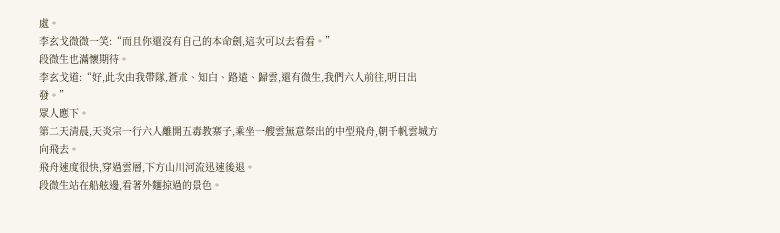處。
李玄戈微微一笑:“而且你還沒有自己的本命劍,這次可以去看看。”
段微生也滿懷期待。
李玄戈道:“好,此次由我帶隊,蒼朮、知白、路遠、歸雲,還有微生,我們六人前往,明日出發。”
眾人應下。
第二天清晨,天炎宗一行六人離開五毒教寨子,乘坐一艘雲無意祭出的中型飛舟,朝千帆雲城方向飛去。
飛舟速度很快,穿過雲層,下方山川河流迅速後退。
段微生站在船舷邊,看著外麵掠過的景色。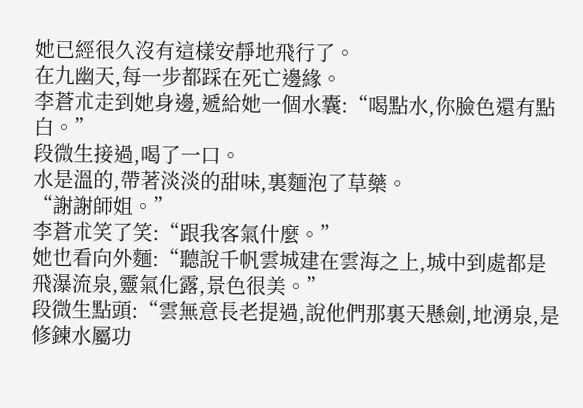她已經很久沒有這樣安靜地飛行了。
在九幽天,每一步都踩在死亡邊緣。
李蒼朮走到她身邊,遞給她一個水囊:“喝點水,你臉色還有點白。”
段微生接過,喝了一口。
水是溫的,帶著淡淡的甜味,裏麵泡了草藥。
“謝謝師姐。”
李蒼朮笑了笑:“跟我客氣什麼。”
她也看向外麵:“聽說千帆雲城建在雲海之上,城中到處都是飛瀑流泉,靈氣化露,景色很美。”
段微生點頭:“雲無意長老提過,說他們那裏天懸劍,地湧泉,是修鍊水屬功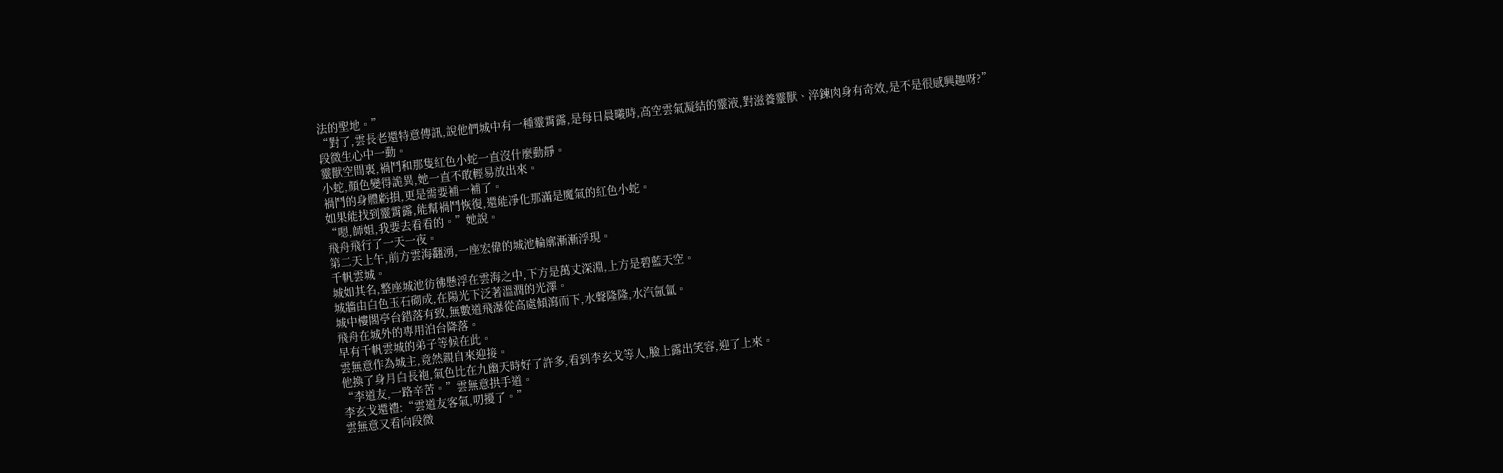法的聖地。”
“對了,雲長老還特意傳訊,說他們城中有一種靈霄露,是每日晨曦時,高空雲氣凝結的靈液,對滋養靈獸、淬鍊肉身有奇效,是不是很感興趣呀?”
段微生心中一動。
靈獸空間裏,禍鬥和那隻紅色小蛇一直沒什麼動靜。
小蛇,顏色變得詭異,她一直不敢輕易放出來。
禍鬥的身體虧損,更是需要補一補了。
如果能找到靈霄露,能幫禍鬥恢復,還能凈化那滿是魔氣的紅色小蛇。
“嗯,師姐,我要去看看的。”她說。
飛舟飛行了一天一夜。
第二天上午,前方雲海翻湧,一座宏偉的城池輪廓漸漸浮現。
千帆雲城。
城如其名,整座城池彷彿懸浮在雲海之中,下方是萬丈深淵,上方是碧藍天空。
城牆由白色玉石砌成,在陽光下泛著溫潤的光澤。
城中樓閣亭台錯落有致,無數道飛瀑從高處傾瀉而下,水聲隆隆,水汽氤氳。
飛舟在城外的專用泊台降落。
早有千帆雲城的弟子等候在此。
雲無意作為城主,竟然親自來迎接。
他換了身月白長袍,氣色比在九幽天時好了許多,看到李玄戈等人,臉上露出笑容,迎了上來。
“李道友,一路辛苦。”雲無意拱手道。
李玄戈還禮:“雲道友客氣,叨擾了。”
雲無意又看向段微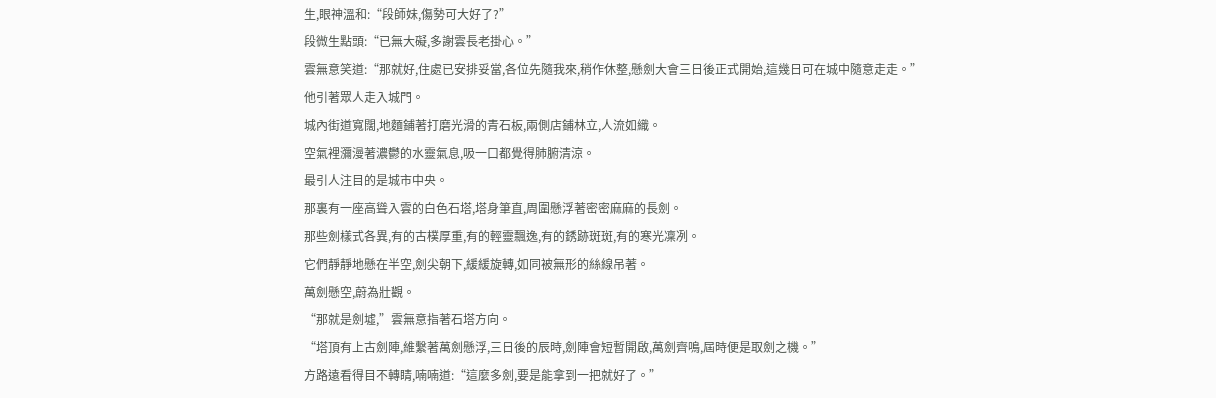生,眼神溫和:“段師妹,傷勢可大好了?”
段微生點頭:“已無大礙,多謝雲長老掛心。”
雲無意笑道:“那就好,住處已安排妥當,各位先隨我來,稍作休整,懸劍大會三日後正式開始,這幾日可在城中隨意走走。”
他引著眾人走入城門。
城內街道寬闊,地麵鋪著打磨光滑的青石板,兩側店鋪林立,人流如織。
空氣裡瀰漫著濃鬱的水靈氣息,吸一口都覺得肺腑清涼。
最引人注目的是城市中央。
那裏有一座高聳入雲的白色石塔,塔身筆直,周圍懸浮著密密麻麻的長劍。
那些劍樣式各異,有的古樸厚重,有的輕靈飄逸,有的銹跡斑斑,有的寒光凜冽。
它們靜靜地懸在半空,劍尖朝下,緩緩旋轉,如同被無形的絲線吊著。
萬劍懸空,蔚為壯觀。
“那就是劍墟,”雲無意指著石塔方向。
“塔頂有上古劍陣,維繫著萬劍懸浮,三日後的辰時,劍陣會短暫開啟,萬劍齊鳴,屆時便是取劍之機。”
方路遠看得目不轉睛,喃喃道:“這麼多劍,要是能拿到一把就好了。”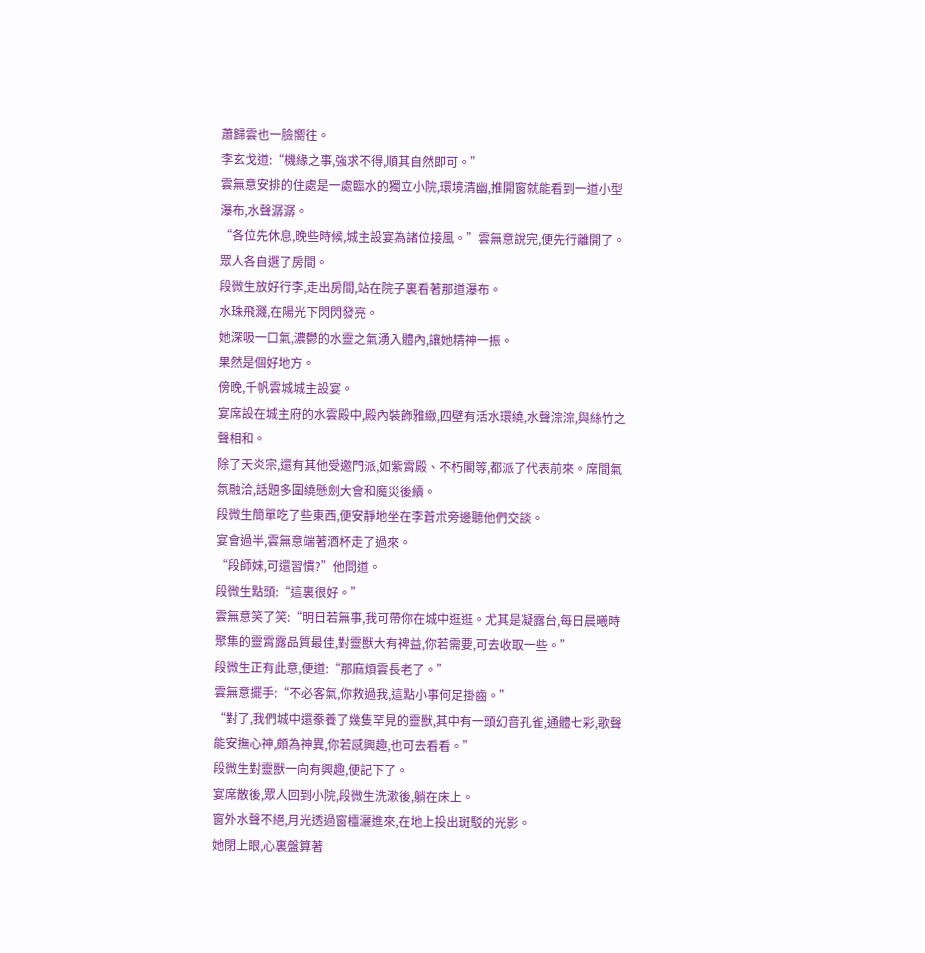蕭歸雲也一臉嚮往。
李玄戈道:“機緣之事,強求不得,順其自然即可。”
雲無意安排的住處是一處臨水的獨立小院,環境清幽,推開窗就能看到一道小型瀑布,水聲潺潺。
“各位先休息,晚些時候,城主設宴為諸位接風。”雲無意說完,便先行離開了。
眾人各自選了房間。
段微生放好行李,走出房間,站在院子裏看著那道瀑布。
水珠飛濺,在陽光下閃閃發亮。
她深吸一口氣,濃鬱的水靈之氣湧入體內,讓她精神一振。
果然是個好地方。
傍晚,千帆雲城城主設宴。
宴席設在城主府的水雲殿中,殿內裝飾雅緻,四壁有活水環繞,水聲淙淙,與絲竹之聲相和。
除了天炎宗,還有其他受邀門派,如紫霄殿、不朽閣等,都派了代表前來。席間氣氛融洽,話題多圍繞懸劍大會和魔災後續。
段微生簡單吃了些東西,便安靜地坐在李蒼朮旁邊聽他們交談。
宴會過半,雲無意端著酒杯走了過來。
“段師妹,可還習慣?”他問道。
段微生點頭:“這裏很好。”
雲無意笑了笑:“明日若無事,我可帶你在城中逛逛。尤其是凝露台,每日晨曦時聚集的靈霄露品質最佳,對靈獸大有裨益,你若需要,可去收取一些。”
段微生正有此意,便道:“那麻煩雲長老了。”
雲無意擺手:“不必客氣,你救過我,這點小事何足掛齒。”
“對了,我們城中還豢養了幾隻罕見的靈獸,其中有一頭幻音孔雀,通體七彩,歌聲能安撫心神,頗為神異,你若感興趣,也可去看看。”
段微生對靈獸一向有興趣,便記下了。
宴席散後,眾人回到小院,段微生洗漱後,躺在床上。
窗外水聲不絕,月光透過窗欞灑進來,在地上投出斑駁的光影。
她閉上眼,心裏盤算著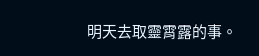明天去取靈霄露的事。